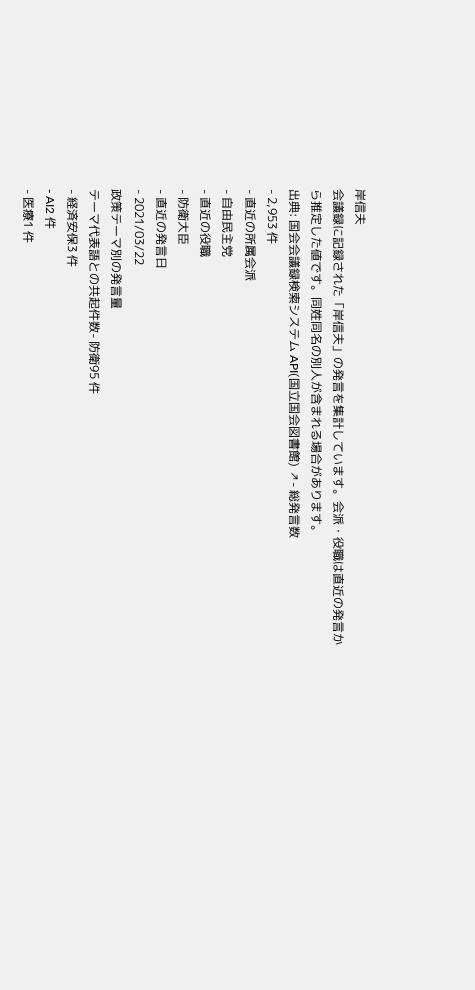岸信夫
会議録に記録された「岸信夫」の発言を集計しています。会派・役職は直近の発言から推定した値です。同姓同名の別人が含まれる場合があります。
出典: 国会会議録検索システム API(国立国会図書館) ↗- 総発言数
- 2,953 件
- 直近の所属会派
- 自由民主党
- 直近の役職
- 防衛大臣
- 直近の発言日
- 2021/03/22
政策テーマ別の発言量
テーマ代表語との共起件数- 防衛95 件
- 経済安保3 件
- AI2 件
- 医療1 件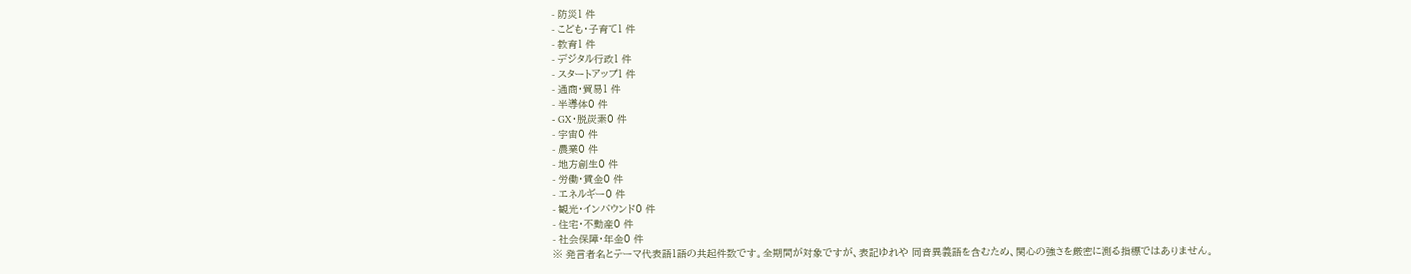- 防災1 件
- こども・子育て1 件
- 教育1 件
- デジタル行政1 件
- スタートアップ1 件
- 通商・貿易1 件
- 半導体0 件
- GX・脱炭素0 件
- 宇宙0 件
- 農業0 件
- 地方創生0 件
- 労働・賃金0 件
- エネルギー0 件
- 観光・インバウンド0 件
- 住宅・不動産0 件
- 社会保障・年金0 件
※ 発言者名とテーマ代表語1語の共起件数です。全期間が対象ですが、表記ゆれや 同音異義語を含むため、関心の強さを厳密に測る指標ではありません。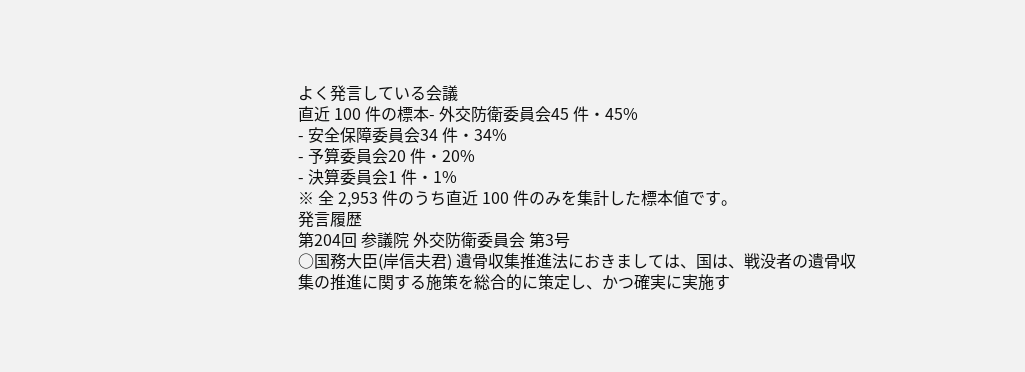よく発言している会議
直近 100 件の標本- 外交防衛委員会45 件・45%
- 安全保障委員会34 件・34%
- 予算委員会20 件・20%
- 決算委員会1 件・1%
※ 全 2,953 件のうち直近 100 件のみを集計した標本値です。
発言履歴
第204回 参議院 外交防衛委員会 第3号
○国務大臣(岸信夫君) 遺骨収集推進法におきましては、国は、戦没者の遺骨収集の推進に関する施策を総合的に策定し、かつ確実に実施す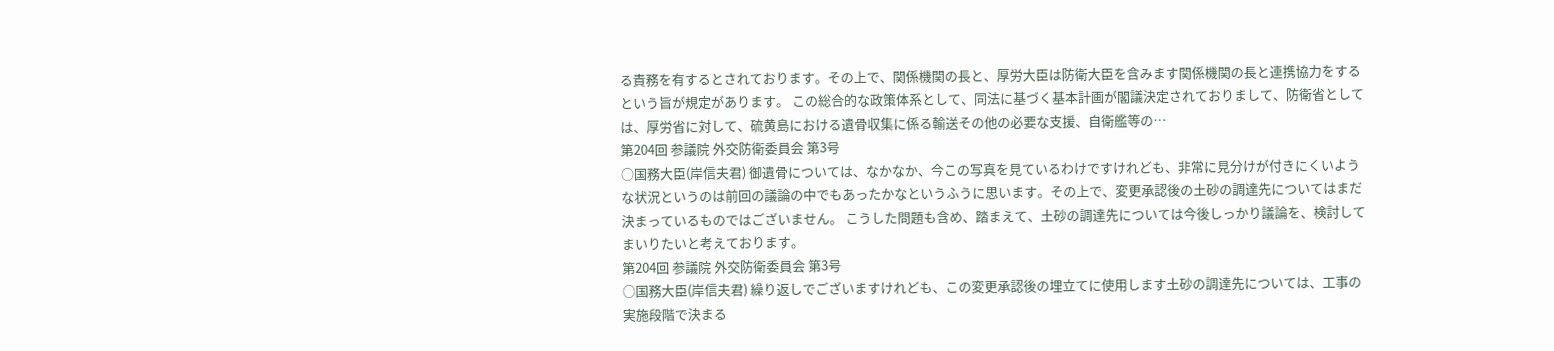る責務を有するとされております。その上で、関係機関の長と、厚労大臣は防衛大臣を含みます関係機関の長と連携協力をするという旨が規定があります。 この総合的な政策体系として、同法に基づく基本計画が閣議決定されておりまして、防衛省としては、厚労省に対して、硫黄島における遺骨収集に係る輸送その他の必要な支援、自衛艦等の…
第204回 参議院 外交防衛委員会 第3号
○国務大臣(岸信夫君) 御遺骨については、なかなか、今この写真を見ているわけですけれども、非常に見分けが付きにくいような状況というのは前回の議論の中でもあったかなというふうに思います。その上で、変更承認後の土砂の調達先についてはまだ決まっているものではございません。 こうした問題も含め、踏まえて、土砂の調達先については今後しっかり議論を、検討してまいりたいと考えております。
第204回 参議院 外交防衛委員会 第3号
○国務大臣(岸信夫君) 繰り返しでございますけれども、この変更承認後の埋立てに使用します土砂の調達先については、工事の実施段階で決まる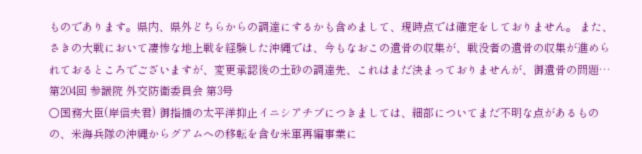ものであります。県内、県外どちらからの調達にするかも含めまして、現時点では確定をしておりません。 また、さきの大戦において凄惨な地上戦を経験した沖縄では、今もなおこの遺骨の収集が、戦没者の遺骨の収集が進められておるところでございますが、変更承認後の土砂の調達先、これはまだ決まっておりませんが、御遺骨の問題…
第204回 参議院 外交防衛委員会 第3号
○国務大臣(岸信夫君) 御指摘の太平洋抑止イニシアチブにつきましては、細部についてまだ不明な点があるものの、米海兵隊の沖縄からグアムへの移転を含む米軍再編事業に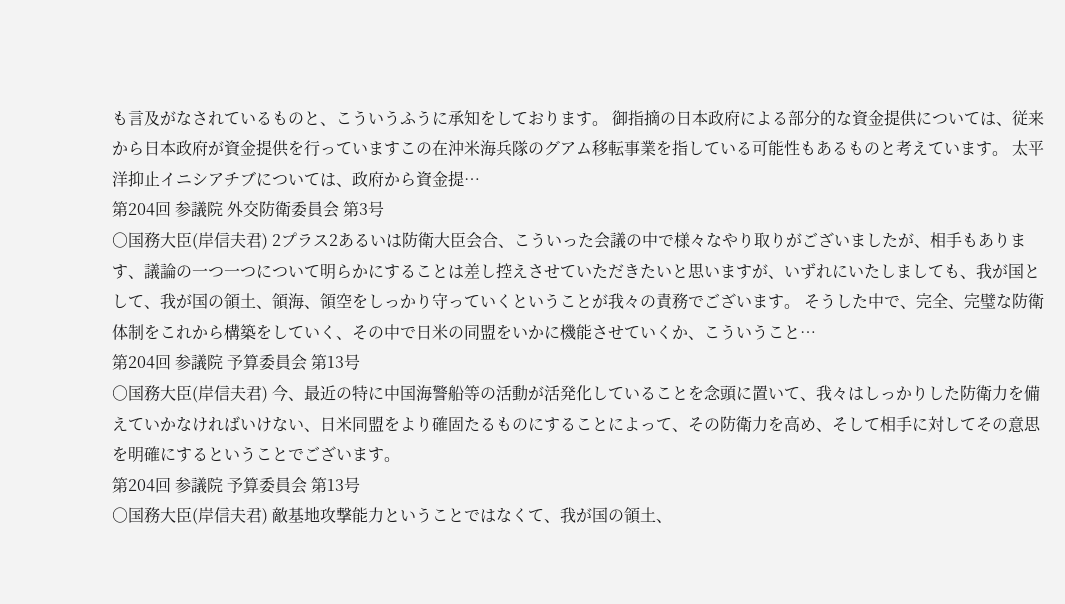も言及がなされているものと、こういうふうに承知をしております。 御指摘の日本政府による部分的な資金提供については、従来から日本政府が資金提供を行っていますこの在沖米海兵隊のグアム移転事業を指している可能性もあるものと考えています。 太平洋抑止イニシアチブについては、政府から資金提…
第204回 参議院 外交防衛委員会 第3号
○国務大臣(岸信夫君) 2プラス2あるいは防衛大臣会合、こういった会議の中で様々なやり取りがございましたが、相手もあります、議論の一つ一つについて明らかにすることは差し控えさせていただきたいと思いますが、いずれにいたしましても、我が国として、我が国の領土、領海、領空をしっかり守っていくということが我々の責務でございます。 そうした中で、完全、完璧な防衛体制をこれから構築をしていく、その中で日米の同盟をいかに機能させていくか、こういうこと…
第204回 参議院 予算委員会 第13号
○国務大臣(岸信夫君) 今、最近の特に中国海警船等の活動が活発化していることを念頭に置いて、我々はしっかりした防衛力を備えていかなければいけない、日米同盟をより確固たるものにすることによって、その防衛力を高め、そして相手に対してその意思を明確にするということでございます。
第204回 参議院 予算委員会 第13号
○国務大臣(岸信夫君) 敵基地攻撃能力ということではなくて、我が国の領土、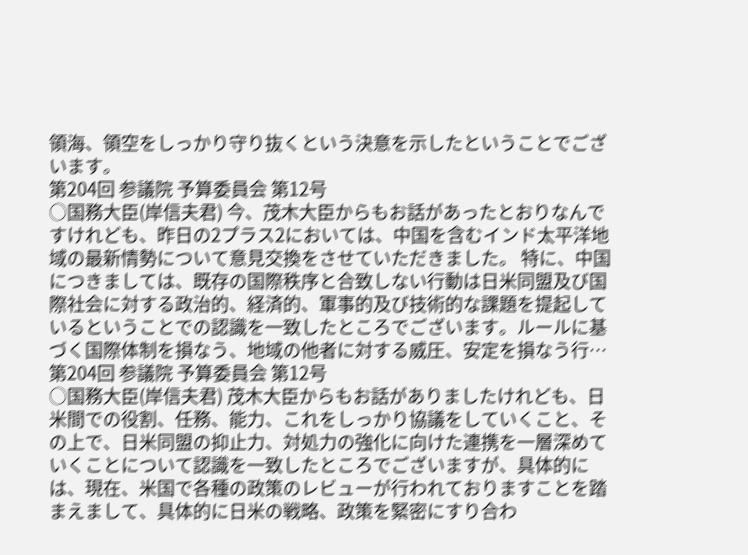領海、領空をしっかり守り抜くという決意を示したということでございます。
第204回 参議院 予算委員会 第12号
○国務大臣(岸信夫君) 今、茂木大臣からもお話があったとおりなんですけれども、昨日の2プラス2においては、中国を含むインド太平洋地域の最新情勢について意見交換をさせていただきました。 特に、中国につきましては、既存の国際秩序と合致しない行動は日米同盟及び国際社会に対する政治的、経済的、軍事的及び技術的な課題を提起しているということでの認識を一致したところでございます。ルールに基づく国際体制を損なう、地域の他者に対する威圧、安定を損なう行…
第204回 参議院 予算委員会 第12号
○国務大臣(岸信夫君) 茂木大臣からもお話がありましたけれども、日米間での役割、任務、能力、これをしっかり協議をしていくこと、その上で、日米同盟の抑止力、対処力の強化に向けた連携を一層深めていくことについて認識を一致したところでございますが、具体的には、現在、米国で各種の政策のレビューが行われておりますことを踏まえまして、具体的に日米の戦略、政策を緊密にすり合わ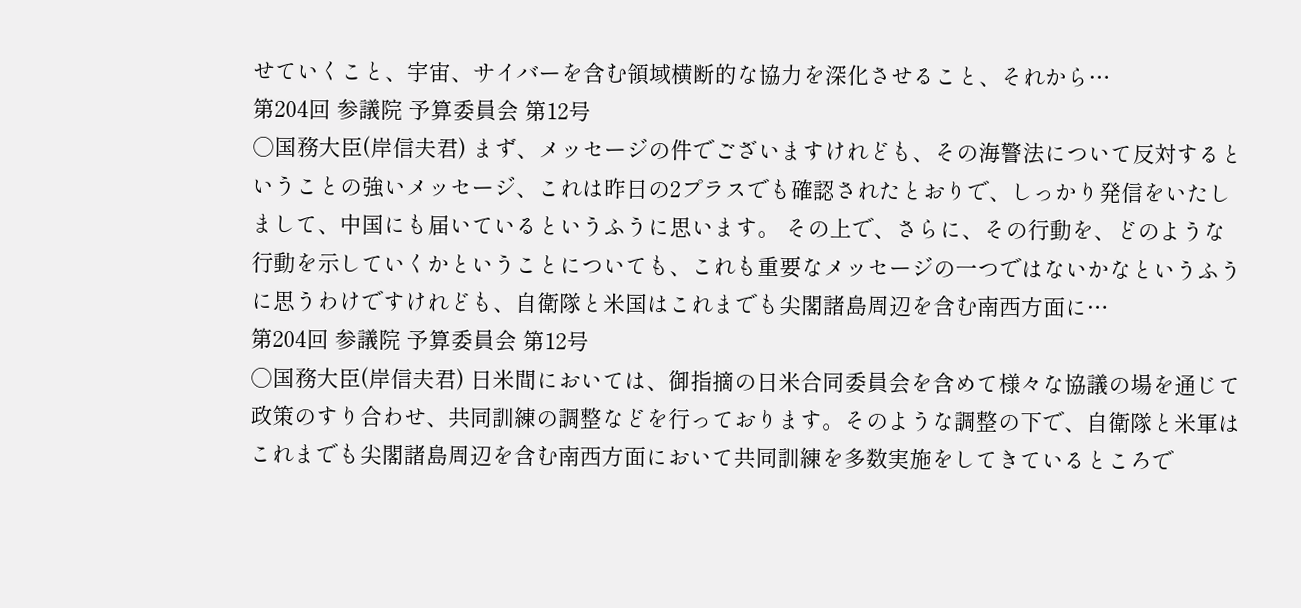せていくこと、宇宙、サイバーを含む領域横断的な協力を深化させること、それから…
第204回 参議院 予算委員会 第12号
○国務大臣(岸信夫君) まず、メッセージの件でございますけれども、その海警法について反対するということの強いメッセージ、これは昨日の2プラスでも確認されたとおりで、しっかり発信をいたしまして、中国にも届いているというふうに思います。 その上で、さらに、その行動を、どのような行動を示していくかということについても、これも重要なメッセージの一つではないかなというふうに思うわけですけれども、自衛隊と米国はこれまでも尖閣諸島周辺を含む南西方面に…
第204回 参議院 予算委員会 第12号
○国務大臣(岸信夫君) 日米間においては、御指摘の日米合同委員会を含めて様々な協議の場を通じて政策のすり合わせ、共同訓練の調整などを行っております。そのような調整の下で、自衛隊と米軍はこれまでも尖閣諸島周辺を含む南西方面において共同訓練を多数実施をしてきているところで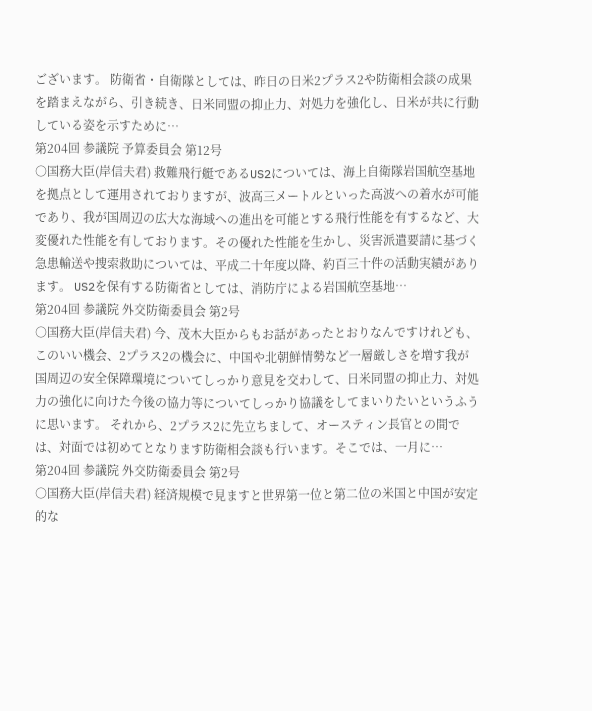ございます。 防衛省・自衛隊としては、昨日の日米2プラス2や防衛相会談の成果を踏まえながら、引き続き、日米同盟の抑止力、対処力を強化し、日米が共に行動している姿を示すために…
第204回 参議院 予算委員会 第12号
○国務大臣(岸信夫君) 救難飛行艇であるUS2については、海上自衛隊岩国航空基地を拠点として運用されておりますが、波高三メートルといった高波への着水が可能であり、我が国周辺の広大な海域への進出を可能とする飛行性能を有するなど、大変優れた性能を有しております。その優れた性能を生かし、災害派遣要請に基づく急患輸送や捜索救助については、平成二十年度以降、約百三十件の活動実績があります。 US2を保有する防衛省としては、消防庁による岩国航空基地…
第204回 参議院 外交防衛委員会 第2号
○国務大臣(岸信夫君) 今、茂木大臣からもお話があったとおりなんですけれども、このいい機会、2プラス2の機会に、中国や北朝鮮情勢など一層厳しさを増す我が国周辺の安全保障環境についてしっかり意見を交わして、日米同盟の抑止力、対処力の強化に向けた今後の協力等についてしっかり協議をしてまいりたいというふうに思います。 それから、2プラス2に先立ちまして、オースティン長官との間では、対面では初めてとなります防衛相会談も行います。そこでは、一月に…
第204回 参議院 外交防衛委員会 第2号
○国務大臣(岸信夫君) 経済規模で見ますと世界第一位と第二位の米国と中国が安定的な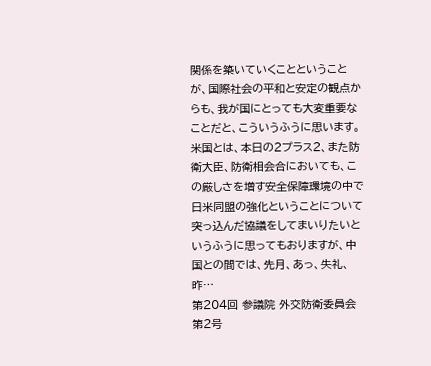関係を築いていくことということが、国際社会の平和と安定の観点からも、我が国にとっても大変重要なことだと、こういうふうに思います。 米国とは、本日の2プラス2、また防衛大臣、防衛相会合においても、この厳しさを増す安全保障環境の中で日米同盟の強化ということについて突っ込んだ協議をしてまいりたいというふうに思ってもおりますが、中国との間では、先月、あっ、失礼、昨…
第204回 参議院 外交防衛委員会 第2号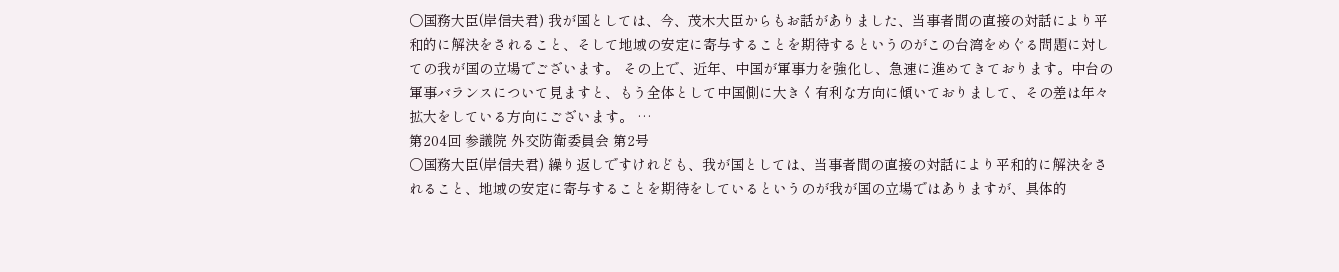○国務大臣(岸信夫君) 我が国としては、今、茂木大臣からもお話がありました、当事者間の直接の対話により平和的に解決をされること、そして地域の安定に寄与することを期待するというのがこの台湾をめぐる問題に対しての我が国の立場でございます。 その上で、近年、中国が軍事力を強化し、急速に進めてきております。中台の軍事バランスについて見ますと、もう全体として中国側に大きく有利な方向に傾いておりまして、その差は年々拡大をしている方向にございます。 …
第204回 参議院 外交防衛委員会 第2号
○国務大臣(岸信夫君) 繰り返しですけれども、我が国としては、当事者間の直接の対話により平和的に解決をされること、地域の安定に寄与することを期待をしているというのが我が国の立場ではありますが、具体的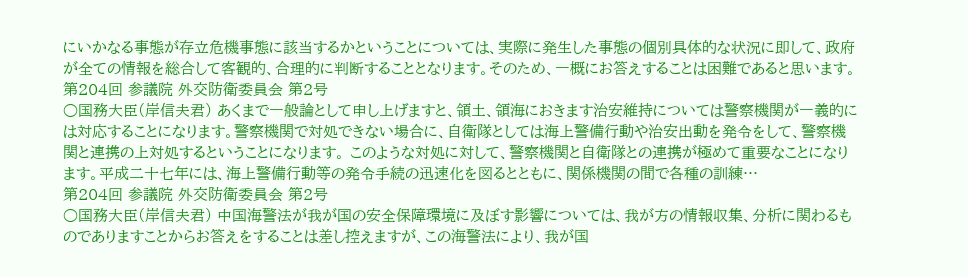にいかなる事態が存立危機事態に該当するかということについては、実際に発生した事態の個別具体的な状況に即して、政府が全ての情報を総合して客観的、合理的に判断することとなります。そのため、一概にお答えすることは困難であると思います。
第204回 参議院 外交防衛委員会 第2号
○国務大臣(岸信夫君) あくまで一般論として申し上げますと、領土、領海におきます治安維持については警察機関が一義的には対応することになります。警察機関で対処できない場合に、自衛隊としては海上警備行動や治安出動を発令をして、警察機関と連携の上対処するということになります。 このような対処に対して、警察機関と自衛隊との連携が極めて重要なことになります。平成二十七年には、海上警備行動等の発令手続の迅速化を図るとともに、関係機関の間で各種の訓練…
第204回 参議院 外交防衛委員会 第2号
○国務大臣(岸信夫君) 中国海警法が我が国の安全保障環境に及ぼす影響については、我が方の情報収集、分析に関わるものでありますことからお答えをすることは差し控えますが、この海警法により、我が国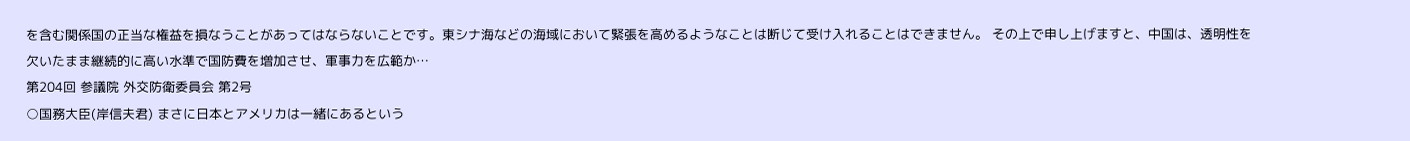を含む関係国の正当な権益を損なうことがあってはならないことです。東シナ海などの海域において緊張を高めるようなことは断じて受け入れることはできません。 その上で申し上げますと、中国は、透明性を欠いたまま継続的に高い水準で国防費を増加させ、軍事力を広範か…
第204回 参議院 外交防衛委員会 第2号
○国務大臣(岸信夫君) まさに日本とアメリカは一緒にあるという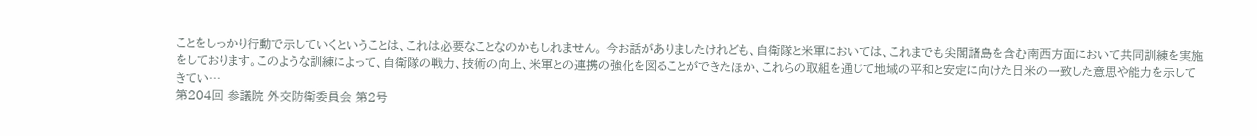ことをしっかり行動で示していくということは、これは必要なことなのかもしれません。 今お話がありましたけれども、自衛隊と米軍においては、これまでも尖閣諸島を含む南西方面において共同訓練を実施をしております。このような訓練によって、自衛隊の戦力、技術の向上、米軍との連携の強化を図ることができたほか、これらの取組を通じて地域の平和と安定に向けた日米の一致した意思や能力を示してきてい…
第204回 参議院 外交防衛委員会 第2号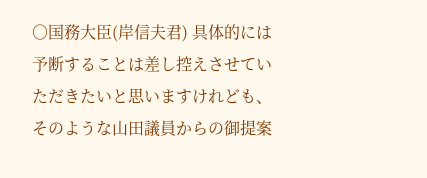○国務大臣(岸信夫君) 具体的には予断することは差し控えさせていただきたいと思いますけれども、そのような山田議員からの御提案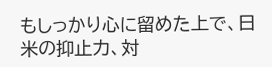もしっかり心に留めた上で、日米の抑止力、対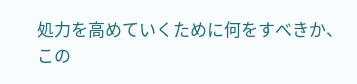処力を高めていくために何をすべきか、この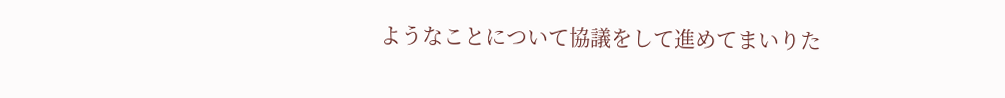ようなことについて協議をして進めてまいりた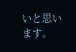いと思います。